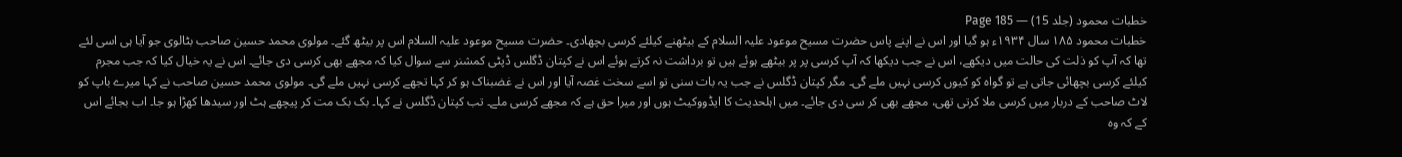خطبات محمود (جلد 15) — Page 185
خطبات محمود ۱۸۵ سال ۱۹۳۴ء ہو گیا اور اس نے اپنے پاس حضرت مسیح موعود علیہ السلام کے بیٹھنے کیلئے کرسی بچھادی۔ حضرت مسیح موعود علیہ السلام اس پر بیٹھ گئے۔ مولوی محمد حسین صاحب بٹالوی جو آیا ہی اسی لئے تھا کہ آپ کو ذلت کی حالت میں دیکھے، اس نے جب دیکھا کہ آپ کرسی پر پر بیٹھے ہوئے ہیں تو برداشت نہ کرتے ہوئے اس نے کپتان ڈگلس ڈپٹی کمشنر سے سوال کیا کہ مجھے بھی کرسی دی جائے۔ اس نے یہ خیال کیا کہ جب مجرم کیلئے کرسی بچھائی جاتی ہے تو گواہ کو کیوں کرسی نہیں ملے گی۔ مگر کپتان ڈگلس نے جب یہ بات سنی تو اسے سخت غصہ آیا اور اس نے غضبناک ہو کر کہا تجھے کرسی نہیں ملے گی۔ مولوی محمد حسین صاحب نے کہا میرے باپ کو لاٹ صاحب کے دربار میں کرسی ملا کرتی تھی، مجھے بھی کر سی دی جائے۔ میں اہلحدیث کا ایڈووکیٹ ہوں اور میرا حق ہے کہ مجھے کرسی ملے۔ تب کپتان ڈگلس نے کہا۔ بک بک مت کر پیچھے ہٹ اور سیدھا کھڑا ہو جا۔ اب بجائے اس کے کہ وہ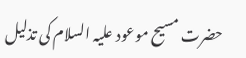حضرت مسیح موعود علیہ السلام کی تذلیل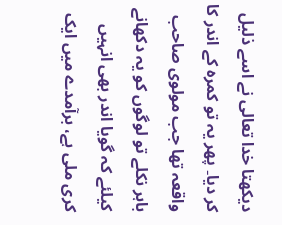دیکھتا خدا تعالی نے اسے ذلیل کر دیا۔ پھر یہ تو کمرہ کے اندر کا واقعہ تھا جب مولوی صاحب باہر نکلے تو لوگوں کو یہ دکھانے کیلئے کہ گویا اندر بھی انہیں کری ملی ہے، برآمدے میں ایک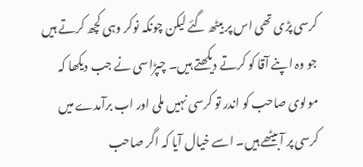کرسی پڑی تھی اس پر بیٹھ گئے لیکن چونکہ نوکر وہی کچھ کرتے ہیں جو وہ اپنے آقا کو کرتے دیکھتے ہیں۔ چپڑاسی نے جب دیکھا کہ مولوی صاحب کو اندر تو کرسی نہیں ملی اور اب برآمدے میں کرسی پر آبیٹھے ہیں۔ اسے خیال آیا کہ اگر صاحب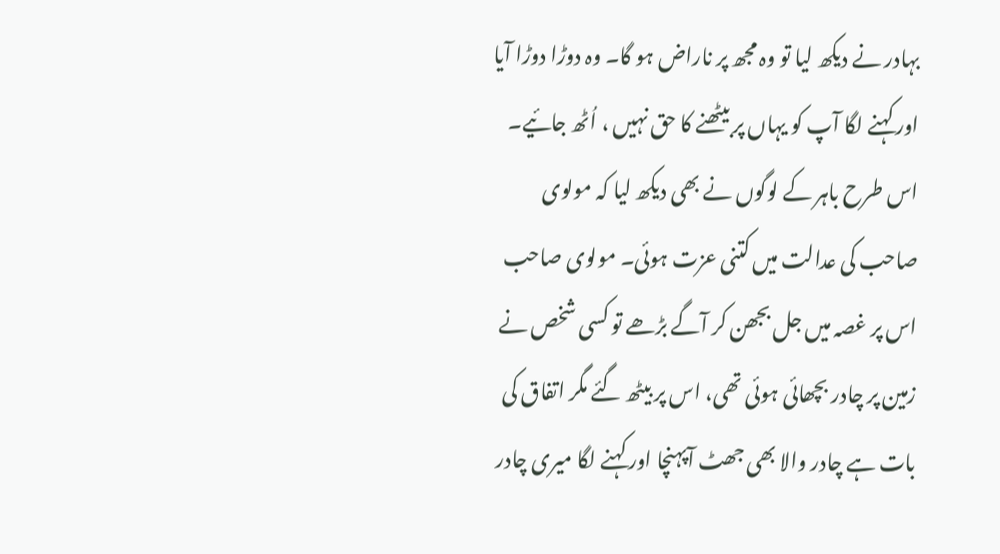بہادر نے دیکھ لیا تو وہ مجھ پر ناراض ہو گا۔ وہ دوڑا دوڑا آیا اور کہنے لگا آپ کو یہاں پر بیٹھنے کا حق نہیں ، اُٹھ جائیے۔ اس طرح باہر کے لوگوں نے بھی دیکھ لیا کہ مولوی صاحب کی عدالت میں کتنی عزت ہوئی۔ مولوی صاحب اس پر غصہ میں جل بجھن کر آگے بڑھے تو کسی شخص نے زمین پر چادر بچھائی ہوئی تھی، اس پر بیٹھ گئے مگر اتفاق کی بات ہے چادر والا بھی جھٹ آپہنچا اور کہنے لگا میری چادر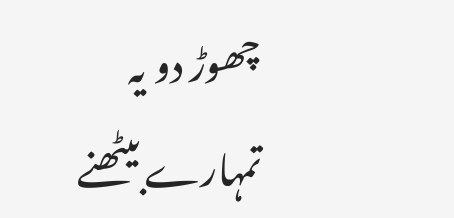چھوڑ دو یہ تمہارے بیٹھنے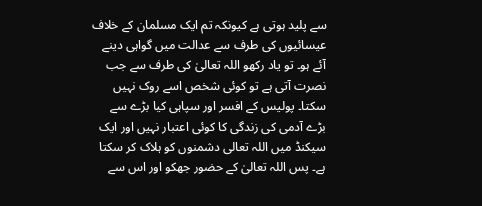سے پلید ہوتی ہے کیونکہ تم ایک مسلمان کے خلاف عیسائیوں کی طرف سے عدالت میں گواہی دینے آئے ہو۔ تو یاد رکھو اللہ تعالیٰ کی طرف سے جب نصرت آتی ہے تو کوئی شخص اسے روک نہیں سکتا۔ پولیس کے افسر اور سپاہی کیا بڑے سے بڑے آدمی کی زندگی کا کوئی اعتبار نہیں اور ایک سیکنڈ میں اللہ تعالی دشمنوں کو ہلاک کر سکتا ہے۔ پس اللہ تعالیٰ کے حضور جھکو اور اس سے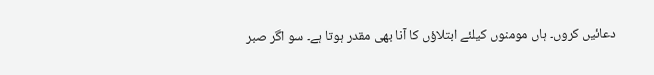دعائیں کروں۔ ہاں مومنوں کیلئے ابتلاؤں کا آنا بھی مقدر ہوتا ہے۔ سو اگر صبر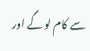سے کام لو گے اور